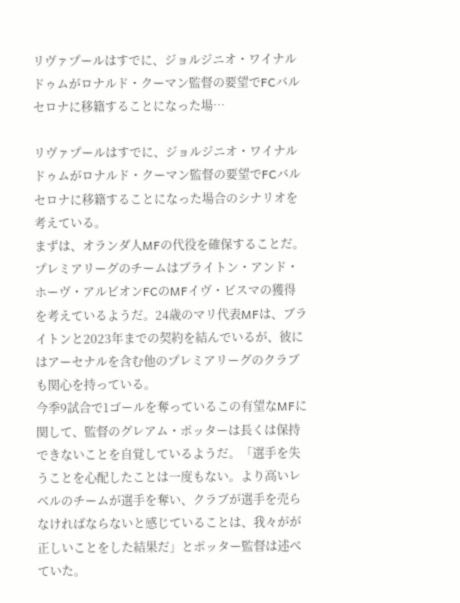リヴァプールはすでに、ジョルジニオ・ワイナルドゥムがロナルド・クーマン監督の要望でFCバルセロナに移籍することになった場…

リヴァプールはすでに、ジョルジニオ・ワイナルドゥムがロナルド・クーマン監督の要望でFCバルセロナに移籍することになった場合のシナリオを考えている。
まずは、オランダ人MFの代役を確保することだ。プレミアリーグのチームはブライトン・アンド・ホーヴ・アルビオンFCのMFイヴ・ビスマの獲得を考えているようだ。24歳のマリ代表MFは、ブライトンと2023年までの契約を結んでいるが、彼にはアーセナルを含む他のプレミアリーグのクラブも関心を持っている。
今季9試合で1ゴールを奪っているこの有望なMFに関して、監督のグレアム・ポッターは長くは保持できないことを自覚しているようだ。「選手を失うことを心配したことは一度もない。より高いレベルのチームが選手を奪い、クラブが選手を売らなければならないと感じていることは、我々がが正しいことをした結果だ」とポッター監督は述べていた。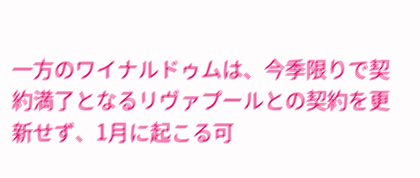一方のワイナルドゥムは、今季限りで契約満了となるリヴァプールとの契約を更新せず、1月に起こる可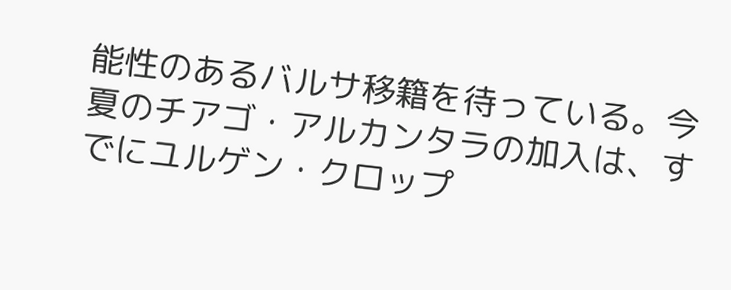能性のあるバルサ移籍を待っている。今夏のチアゴ・アルカンタラの加入は、すでにユルゲン・クロップ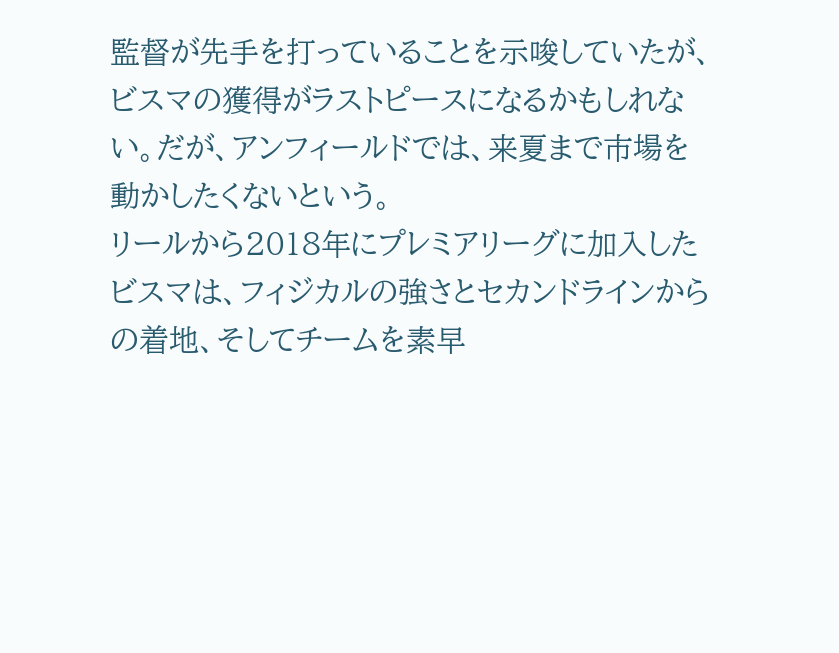監督が先手を打っていることを示唆していたが、ビスマの獲得がラストピースになるかもしれない。だが、アンフィールドでは、来夏まで市場を動かしたくないという。
リールから2018年にプレミアリーグに加入したビスマは、フィジカルの強さとセカンドラインからの着地、そしてチームを素早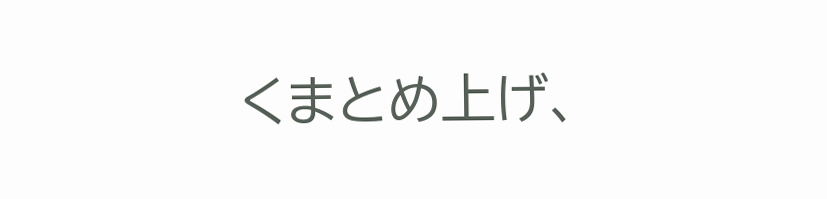くまとめ上げ、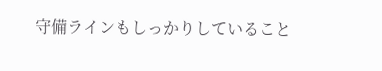守備ラインもしっかりしていること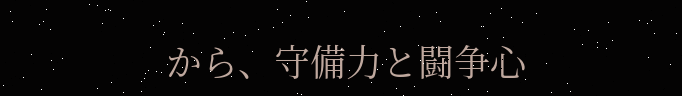から、守備力と闘争心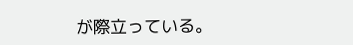が際立っている。